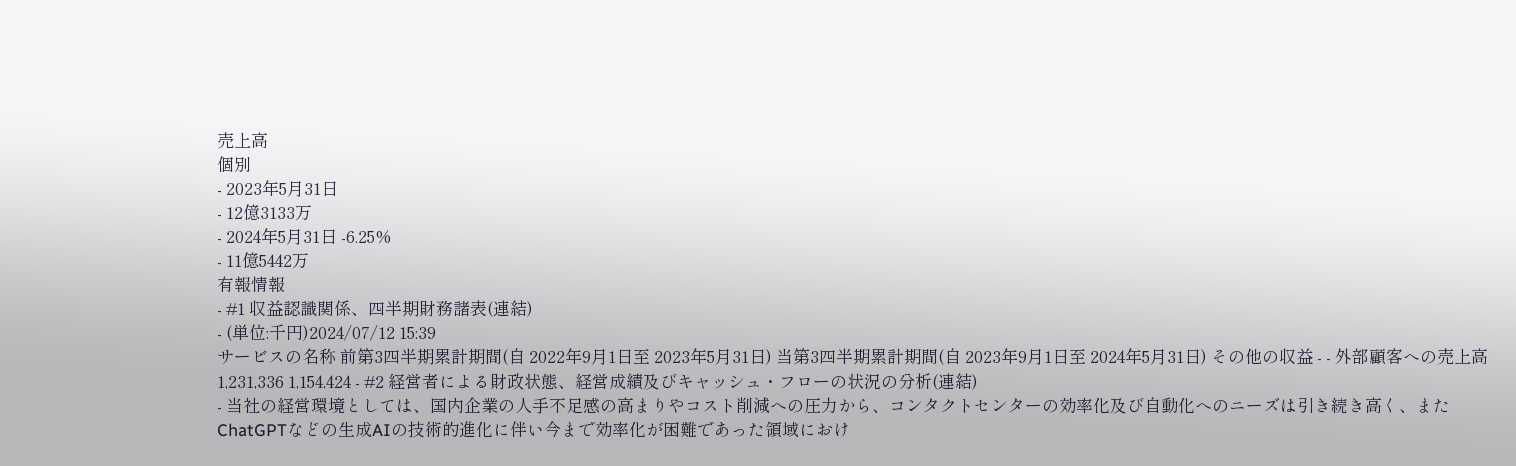売上高
個別
- 2023年5月31日
- 12億3133万
- 2024年5月31日 -6.25%
- 11億5442万
有報情報
- #1 収益認識関係、四半期財務諸表(連結)
- (単位:千円)2024/07/12 15:39
サービスの名称 前第3四半期累計期間(自 2022年9月1日至 2023年5月31日) 当第3四半期累計期間(自 2023年9月1日至 2024年5月31日) その他の収益 - - 外部顧客への売上高 1,231,336 1,154,424 - #2 経営者による財政状態、経営成績及びキャッシュ・フローの状況の分析(連結)
- 当社の経営環境としては、国内企業の人手不足感の高まりやコスト削減への圧力から、コンタクトセンターの効率化及び自動化へのニーズは引き続き高く、またChatGPTなどの生成AIの技術的進化に伴い今まで効率化が困難であった領域におけ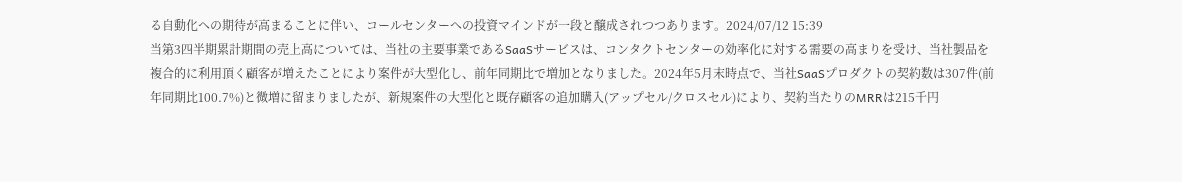る自動化への期待が高まることに伴い、コールセンターへの投資マインドが一段と醸成されつつあります。2024/07/12 15:39
当第3四半期累計期間の売上高については、当社の主要事業であるSaaSサービスは、コンタクトセンターの効率化に対する需要の高まりを受け、当社製品を複合的に利用頂く顧客が増えたことにより案件が大型化し、前年同期比で増加となりました。2024年5月末時点で、当社SaaSプロダクトの契約数は307件(前年同期比100.7%)と微増に留まりましたが、新規案件の大型化と既存顧客の追加購入(アップセル/クロスセル)により、契約当たりのMRRは215千円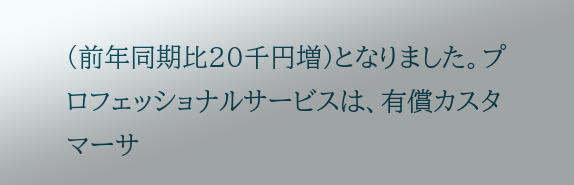(前年同期比20千円増)となりました。プロフェッショナルサービスは、有償カスタマーサ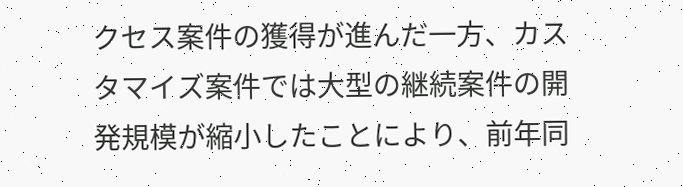クセス案件の獲得が進んだ一方、カスタマイズ案件では大型の継続案件の開発規模が縮小したことにより、前年同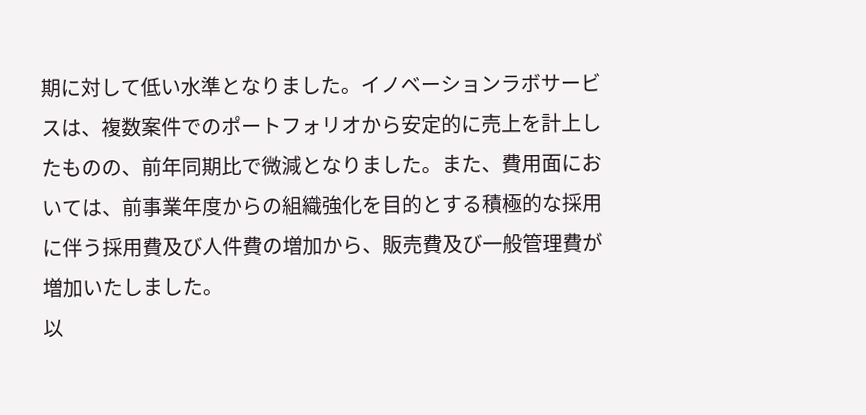期に対して低い水準となりました。イノベーションラボサービスは、複数案件でのポートフォリオから安定的に売上を計上したものの、前年同期比で微減となりました。また、費用面においては、前事業年度からの組織強化を目的とする積極的な採用に伴う採用費及び人件費の増加から、販売費及び一般管理費が増加いたしました。
以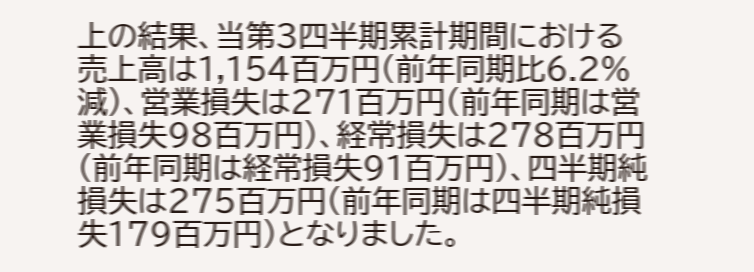上の結果、当第3四半期累計期間における売上高は1,154百万円(前年同期比6.2%減)、営業損失は271百万円(前年同期は営業損失98百万円)、経常損失は278百万円(前年同期は経常損失91百万円)、四半期純損失は275百万円(前年同期は四半期純損失179百万円)となりました。